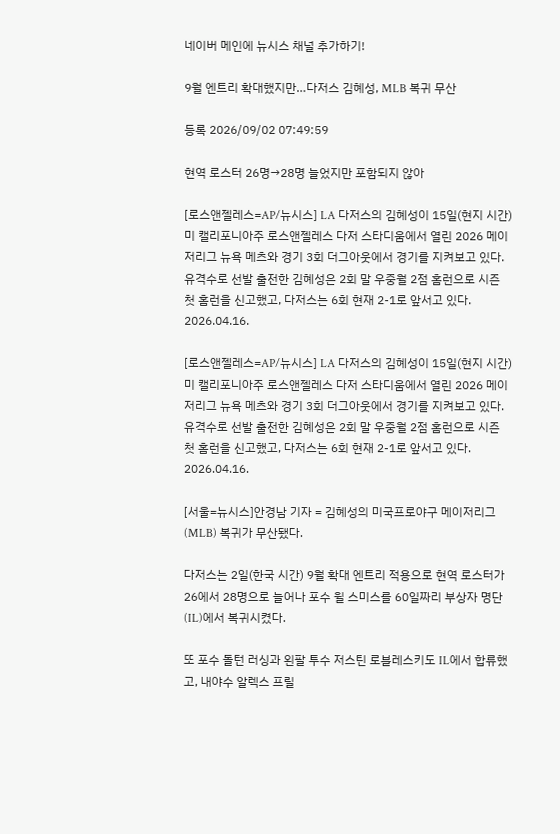네이버 메인에 뉴시스 채널 추가하기!

9월 엔트리 확대했지만…다저스 김혜성, MLB 복귀 무산

등록 2026/09/02 07:49:59

현역 로스터 26명→28명 늘었지만 포함되지 않아

[로스앤젤레스=AP/뉴시스] LA 다저스의 김혜성이 15일(현지 시간) 미 캘리포니아주 로스앤젤레스 다저 스타디움에서 열린 2026 메이저리그 뉴욕 메츠와 경기 3회 더그아웃에서 경기를 지켜보고 있다. 유격수로 선발 출전한 김혜성은 2회 말 우중월 2점 홈런으로 시즌 첫 홈런을 신고했고, 다저스는 6회 현재 2-1로 앞서고 있다. 2026.04.16.

[로스앤젤레스=AP/뉴시스] LA 다저스의 김혜성이 15일(현지 시간) 미 캘리포니아주 로스앤젤레스 다저 스타디움에서 열린 2026 메이저리그 뉴욕 메츠와 경기 3회 더그아웃에서 경기를 지켜보고 있다. 유격수로 선발 출전한 김혜성은 2회 말 우중월 2점 홈런으로 시즌 첫 홈런을 신고했고, 다저스는 6회 현재 2-1로 앞서고 있다. 2026.04.16.

[서울=뉴시스]안경남 기자 = 김혜성의 미국프로야구 메이저리그(MLB) 복귀가 무산됐다.

다저스는 2일(한국 시간) 9월 확대 엔트리 적용으로 현역 로스터가 26에서 28명으로 늘어나 포수 윌 스미스를 60일짜리 부상자 명단(IL)에서 복귀시켰다.

또 포수 돌턴 러싱과 왼팔 투수 저스틴 로블레스키도 IL에서 합류했고, 내야수 알렉스 프릴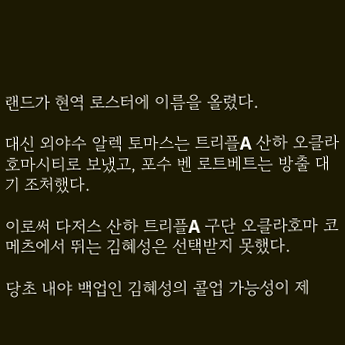랜드가 현역 로스터에 이름을 올렸다.

대신 외야수 알렉 토마스는 트리플A 산하 오클라호마시티로 보냈고, 포수 벤 로트베트는 방출 대기 조처했다.

이로써 다저스 산하 트리플A 구단 오클라호마 코메츠에서 뛰는 김혜성은 선택받지 못했다.

당초 내야 백업인 김혜성의 콜업 가능성이 제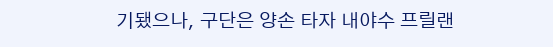기됐으나, 구단은 양손 타자 내야수 프릴랜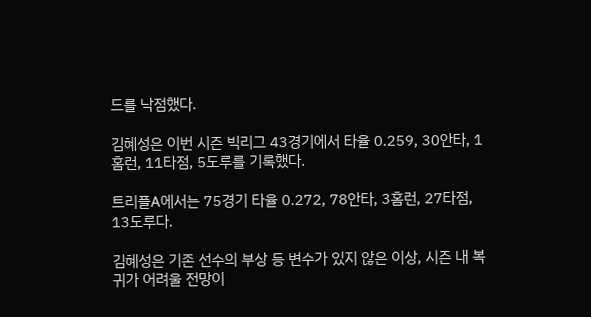드를 낙점했다.

김혜성은 이번 시즌 빅리그 43경기에서 타율 0.259, 30안타, 1홈런, 11타점, 5도루를 기록했다.

트리플A에서는 75경기 타율 0.272, 78안타, 3홈런, 27타점, 13도루다.

김혜성은 기존 선수의 부상 등 변수가 있지 않은 이상, 시즌 내 복귀가 어려울 전망이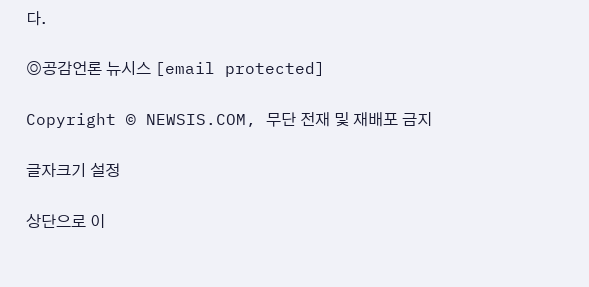다.

◎공감언론 뉴시스 [email protected]

Copyright © NEWSIS.COM, 무단 전재 및 재배포 금지

글자크기 설정

상단으로 이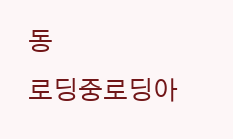동
로딩중로딩아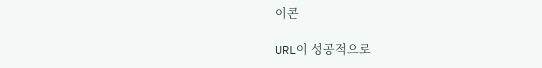이콘

URL이 성공적으로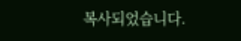복사되었습니다.